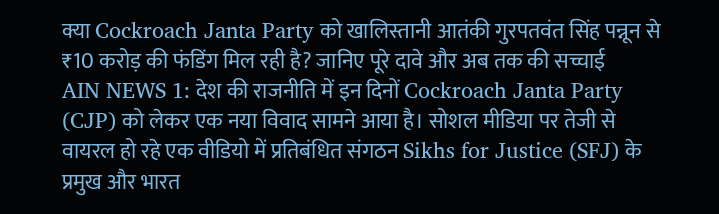क्या Cockroach Janta Party को खालिस्तानी आतंकी गुरपतवंत सिंह पन्नून से ₹10 करोड़ की फंडिंग मिल रही है? जानिए पूरे दावे और अब तक की सच्चाई
AIN NEWS 1: देश की राजनीति में इन दिनों Cockroach Janta Party (CJP) को लेकर एक नया विवाद सामने आया है। सोशल मीडिया पर तेजी से वायरल हो रहे एक वीडियो में प्रतिबंधित संगठन Sikhs for Justice (SFJ) के प्रमुख और भारत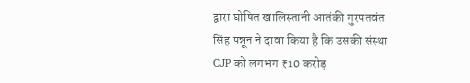द्वारा घोषित खालिस्तानी आतंकी गुरपतवंत सिंह पन्नून ने दावा किया है कि उसकी संस्था CJP को लगभग ₹10 करोड़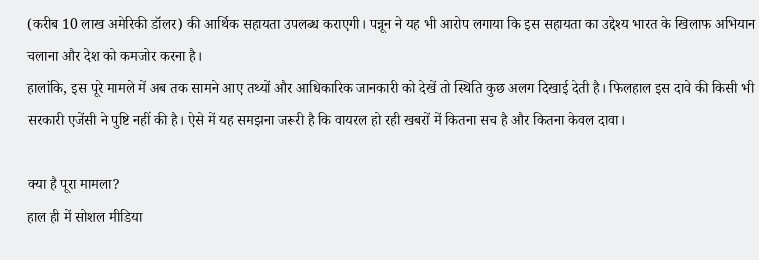(करीब 10 लाख अमेरिकी डॉलर) की आर्थिक सहायता उपलब्ध कराएगी। पन्नून ने यह भी आरोप लगाया कि इस सहायता का उद्देश्य भारत के खिलाफ अभियान चलाना और देश को कमजोर करना है।
हालांकि, इस पूरे मामले में अब तक सामने आए तथ्यों और आधिकारिक जानकारी को देखें तो स्थिति कुछ अलग दिखाई देती है। फिलहाल इस दावे की किसी भी सरकारी एजेंसी ने पुष्टि नहीं की है। ऐसे में यह समझना जरूरी है कि वायरल हो रही खबरों में कितना सच है और कितना केवल दावा।

क्या है पूरा मामला?
हाल ही में सोशल मीडिया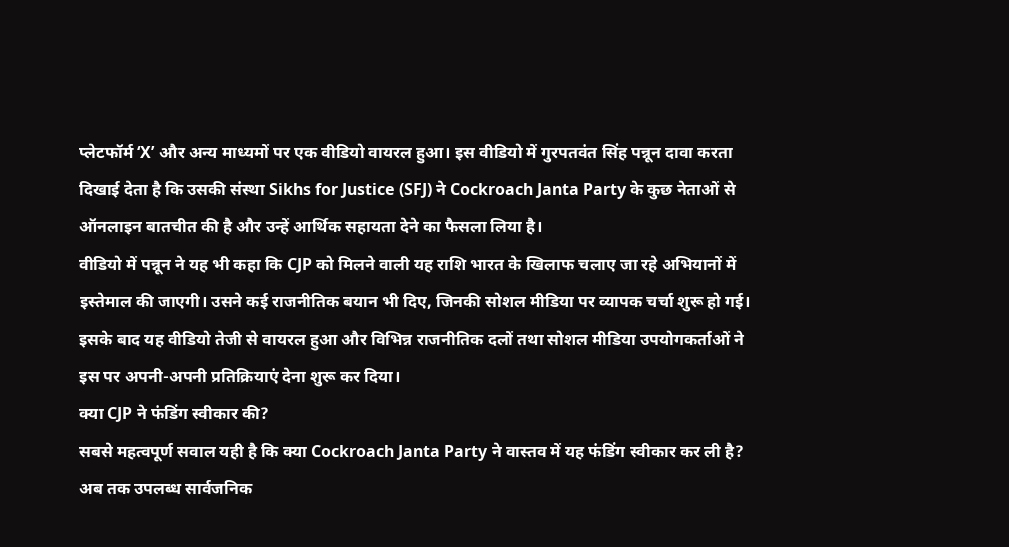प्लेटफॉर्म ‘X’ और अन्य माध्यमों पर एक वीडियो वायरल हुआ। इस वीडियो में गुरपतवंत सिंह पन्नून दावा करता दिखाई देता है कि उसकी संस्था Sikhs for Justice (SFJ) ने Cockroach Janta Party के कुछ नेताओं से ऑनलाइन बातचीत की है और उन्हें आर्थिक सहायता देने का फैसला लिया है।
वीडियो में पन्नून ने यह भी कहा कि CJP को मिलने वाली यह राशि भारत के खिलाफ चलाए जा रहे अभियानों में इस्तेमाल की जाएगी। उसने कई राजनीतिक बयान भी दिए, जिनकी सोशल मीडिया पर व्यापक चर्चा शुरू हो गई।
इसके बाद यह वीडियो तेजी से वायरल हुआ और विभिन्न राजनीतिक दलों तथा सोशल मीडिया उपयोगकर्ताओं ने इस पर अपनी-अपनी प्रतिक्रियाएं देना शुरू कर दिया।
क्या CJP ने फंडिंग स्वीकार की?
सबसे महत्वपूर्ण सवाल यही है कि क्या Cockroach Janta Party ने वास्तव में यह फंडिंग स्वीकार कर ली है?
अब तक उपलब्ध सार्वजनिक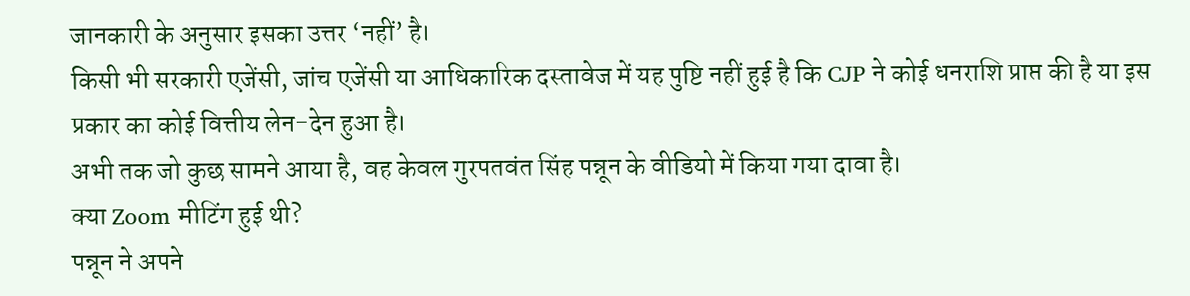जानकारी के अनुसार इसका उत्तर ‘नहीं’ है।
किसी भी सरकारी एजेंसी, जांच एजेंसी या आधिकारिक दस्तावेज में यह पुष्टि नहीं हुई है कि CJP ने कोई धनराशि प्राप्त की है या इस प्रकार का कोई वित्तीय लेन-देन हुआ है।
अभी तक जो कुछ सामने आया है, वह केवल गुरपतवंत सिंह पन्नून के वीडियो में किया गया दावा है।
क्या Zoom मीटिंग हुई थी?
पन्नून ने अपने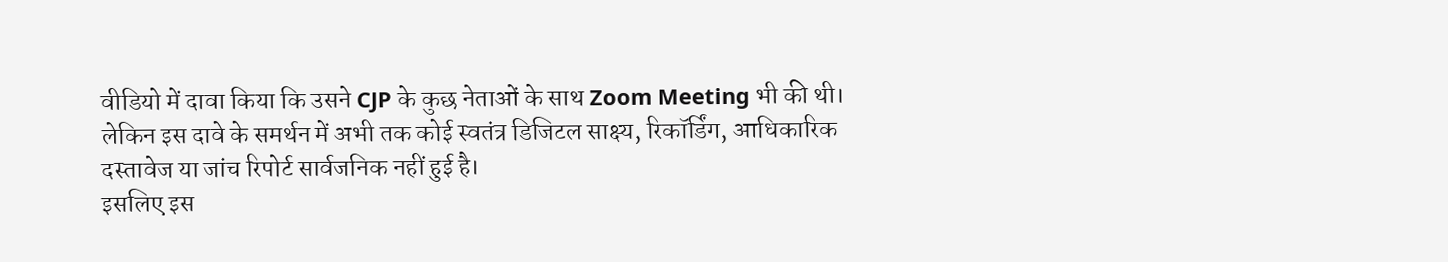वीडियो में दावा किया कि उसने CJP के कुछ नेताओं के साथ Zoom Meeting भी की थी।
लेकिन इस दावे के समर्थन में अभी तक कोई स्वतंत्र डिजिटल साक्ष्य, रिकॉर्डिंग, आधिकारिक दस्तावेज या जांच रिपोर्ट सार्वजनिक नहीं हुई है।
इसलिए इस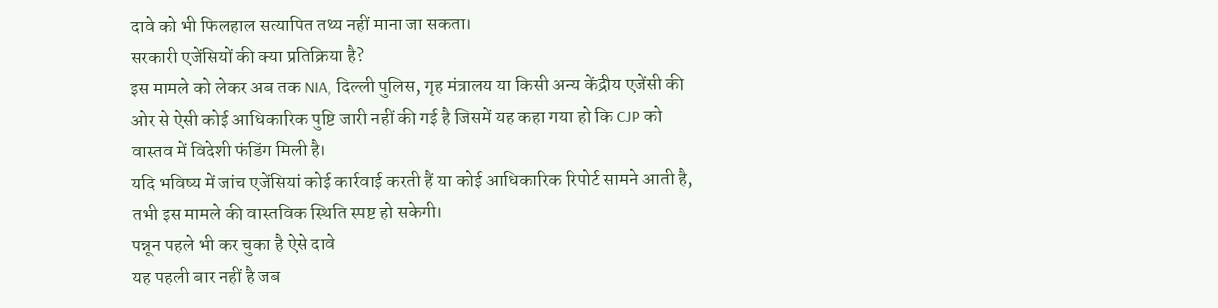दावे को भी फिलहाल सत्यापित तथ्य नहीं माना जा सकता।
सरकारी एजेंसियों की क्या प्रतिक्रिया है?
इस मामले को लेकर अब तक NIA, दिल्ली पुलिस, गृह मंत्रालय या किसी अन्य केंद्रीय एजेंसी की ओर से ऐसी कोई आधिकारिक पुष्टि जारी नहीं की गई है जिसमें यह कहा गया हो कि CJP को वास्तव में विदेशी फंडिंग मिली है।
यदि भविष्य में जांच एजेंसियां कोई कार्रवाई करती हैं या कोई आधिकारिक रिपोर्ट सामने आती है, तभी इस मामले की वास्तविक स्थिति स्पष्ट हो सकेगी।
पन्नून पहले भी कर चुका है ऐसे दावे
यह पहली बार नहीं है जब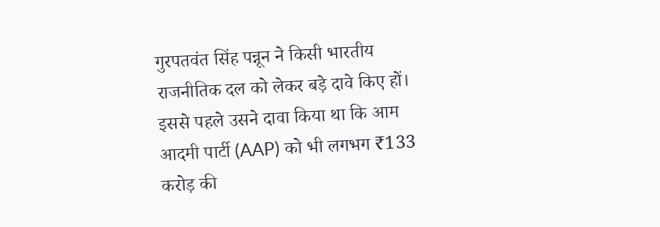गुरपतवंत सिंह पन्नून ने किसी भारतीय राजनीतिक दल को लेकर बड़े दावे किए हों।
इससे पहले उसने दावा किया था कि आम आदमी पार्टी (AAP) को भी लगभग ₹133 करोड़ की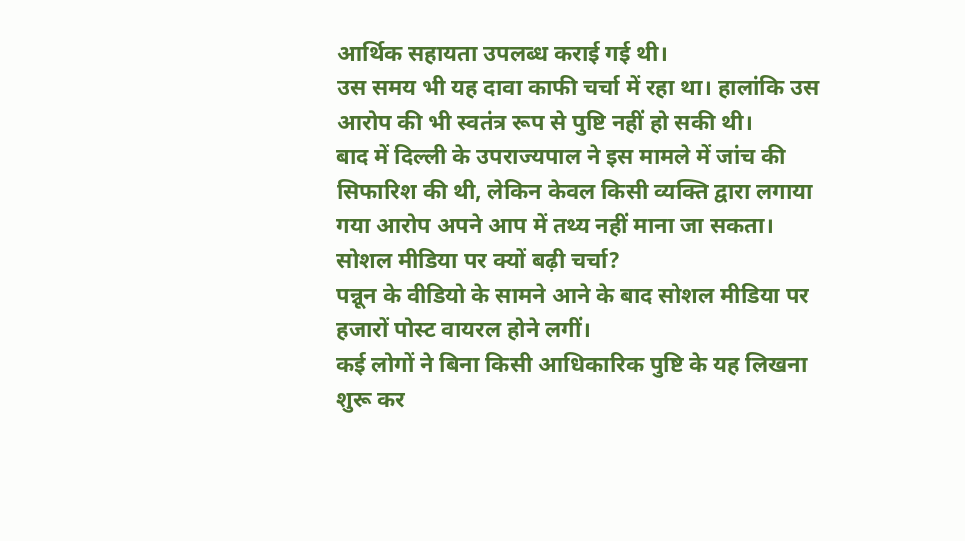आर्थिक सहायता उपलब्ध कराई गई थी।
उस समय भी यह दावा काफी चर्चा में रहा था। हालांकि उस आरोप की भी स्वतंत्र रूप से पुष्टि नहीं हो सकी थी।
बाद में दिल्ली के उपराज्यपाल ने इस मामले में जांच की सिफारिश की थी, लेकिन केवल किसी व्यक्ति द्वारा लगाया गया आरोप अपने आप में तथ्य नहीं माना जा सकता।
सोशल मीडिया पर क्यों बढ़ी चर्चा?
पन्नून के वीडियो के सामने आने के बाद सोशल मीडिया पर हजारों पोस्ट वायरल होने लगीं।
कई लोगों ने बिना किसी आधिकारिक पुष्टि के यह लिखना शुरू कर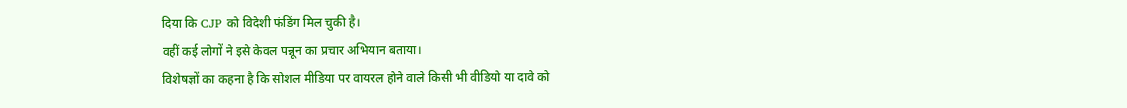दिया कि CJP को विदेशी फंडिंग मिल चुकी है।
वहीं कई लोगों ने इसे केवल पन्नून का प्रचार अभियान बताया।
विशेषज्ञों का कहना है कि सोशल मीडिया पर वायरल होने वाले किसी भी वीडियो या दावे को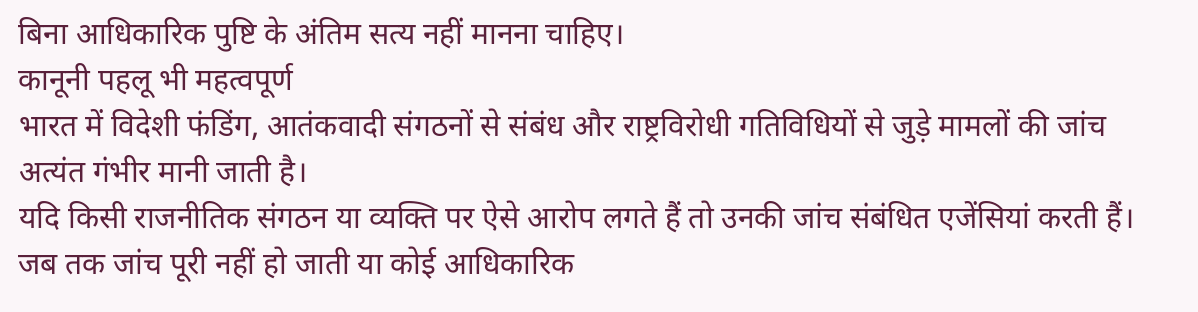बिना आधिकारिक पुष्टि के अंतिम सत्य नहीं मानना चाहिए।
कानूनी पहलू भी महत्वपूर्ण
भारत में विदेशी फंडिंग, आतंकवादी संगठनों से संबंध और राष्ट्रविरोधी गतिविधियों से जुड़े मामलों की जांच अत्यंत गंभीर मानी जाती है।
यदि किसी राजनीतिक संगठन या व्यक्ति पर ऐसे आरोप लगते हैं तो उनकी जांच संबंधित एजेंसियां करती हैं।
जब तक जांच पूरी नहीं हो जाती या कोई आधिकारिक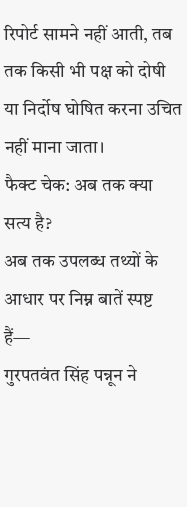रिपोर्ट सामने नहीं आती, तब तक किसी भी पक्ष को दोषी या निर्दोष घोषित करना उचित नहीं माना जाता।
फैक्ट चेक: अब तक क्या सत्य है?
अब तक उपलब्ध तथ्यों के आधार पर निम्न बातें स्पष्ट हैं—
गुरपतवंत सिंह पन्नून ने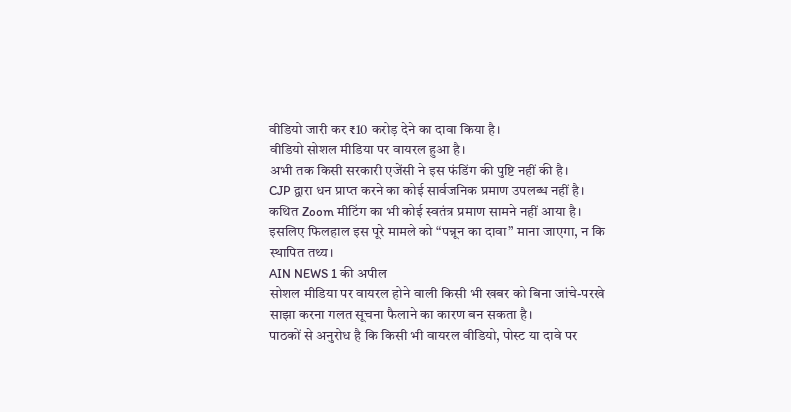वीडियो जारी कर ₹10 करोड़ देने का दावा किया है।
वीडियो सोशल मीडिया पर वायरल हुआ है।
अभी तक किसी सरकारी एजेंसी ने इस फंडिंग की पुष्टि नहीं की है।
CJP द्वारा धन प्राप्त करने का कोई सार्वजनिक प्रमाण उपलब्ध नहीं है।
कथित Zoom मीटिंग का भी कोई स्वतंत्र प्रमाण सामने नहीं आया है।
इसलिए फिलहाल इस पूरे मामले को “पन्नून का दावा” माना जाएगा, न कि स्थापित तथ्य।
AIN NEWS 1 की अपील
सोशल मीडिया पर वायरल होने वाली किसी भी खबर को बिना जांचे-परखे साझा करना गलत सूचना फैलाने का कारण बन सकता है।
पाठकों से अनुरोध है कि किसी भी वायरल वीडियो, पोस्ट या दावे पर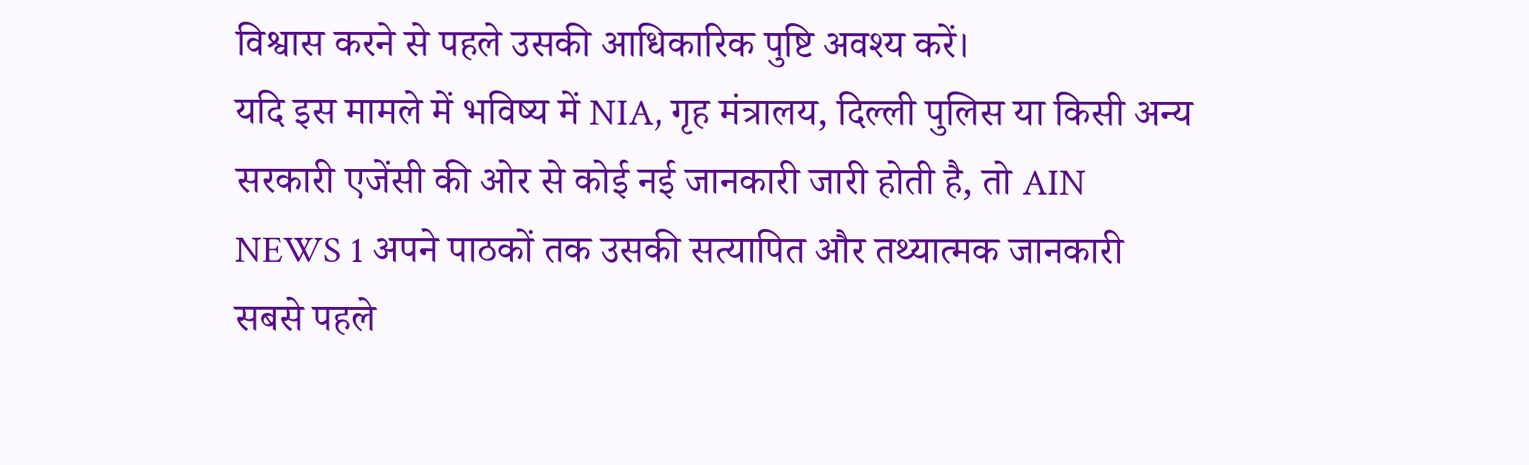विश्वास करने से पहले उसकी आधिकारिक पुष्टि अवश्य करें।
यदि इस मामले में भविष्य में NIA, गृह मंत्रालय, दिल्ली पुलिस या किसी अन्य सरकारी एजेंसी की ओर से कोई नई जानकारी जारी होती है, तो AIN NEWS 1 अपने पाठकों तक उसकी सत्यापित और तथ्यात्मक जानकारी सबसे पहले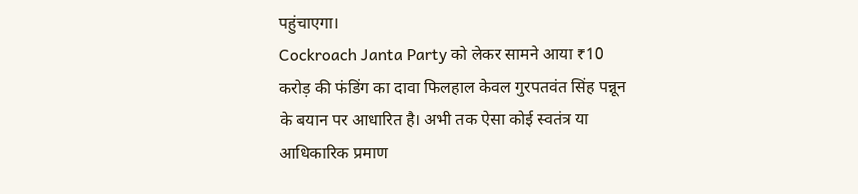पहुंचाएगा।
Cockroach Janta Party को लेकर सामने आया ₹10 करोड़ की फंडिंग का दावा फिलहाल केवल गुरपतवंत सिंह पन्नून के बयान पर आधारित है। अभी तक ऐसा कोई स्वतंत्र या आधिकारिक प्रमाण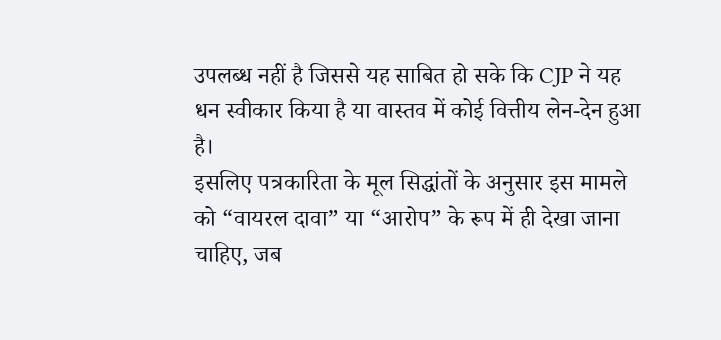उपलब्ध नहीं है जिससे यह साबित हो सके कि CJP ने यह धन स्वीकार किया है या वास्तव में कोई वित्तीय लेन-देन हुआ है।
इसलिए पत्रकारिता के मूल सिद्धांतों के अनुसार इस मामले को “वायरल दावा” या “आरोप” के रूप में ही देखा जाना चाहिए, जब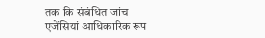तक कि संबंधित जांच एजेंसियां आधिकारिक रूप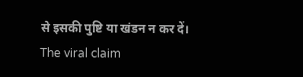से इसकी पुष्टि या खंडन न कर दें।
The viral claim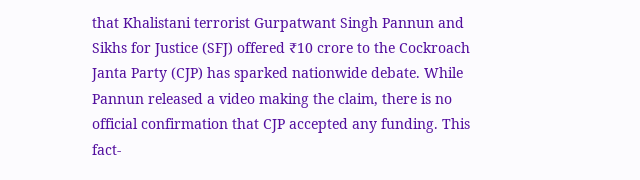that Khalistani terrorist Gurpatwant Singh Pannun and Sikhs for Justice (SFJ) offered ₹10 crore to the Cockroach Janta Party (CJP) has sparked nationwide debate. While Pannun released a video making the claim, there is no official confirmation that CJP accepted any funding. This fact-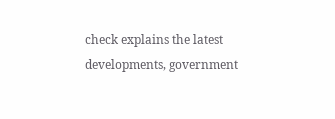check explains the latest developments, government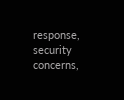response, security concerns,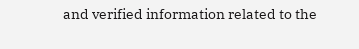and verified information related to the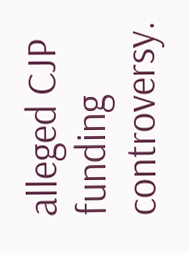alleged CJP funding controversy.